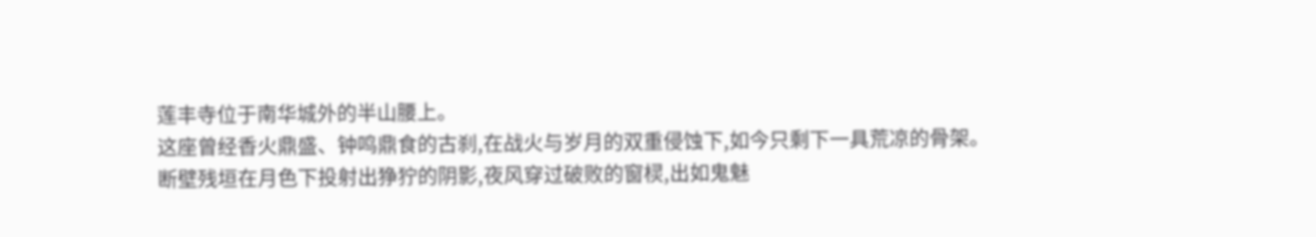莲丰寺位于南华城外的半山腰上。
这座曾经香火鼎盛、钟鸣鼎食的古刹,在战火与岁月的双重侵蚀下,如今只剩下一具荒凉的骨架。
断壁残垣在月色下投射出狰狞的阴影,夜风穿过破败的窗棂,出如鬼魅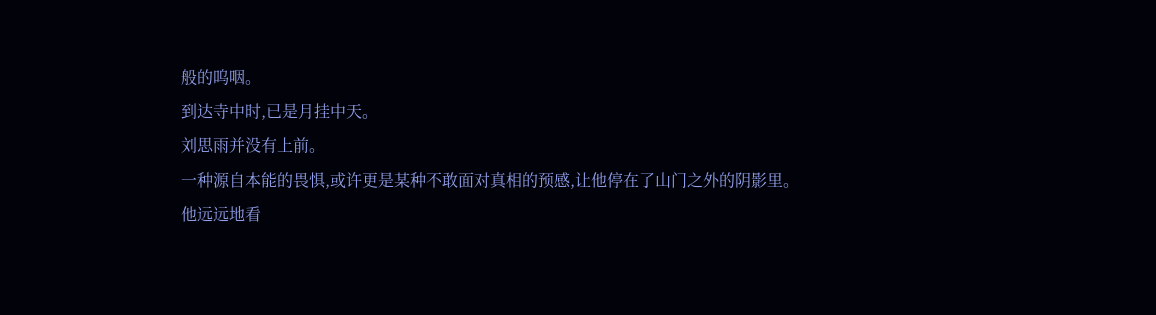般的呜咽。
到达寺中时,已是月挂中天。
刘思雨并没有上前。
一种源自本能的畏惧,或许更是某种不敢面对真相的预感,让他停在了山门之外的阴影里。
他远远地看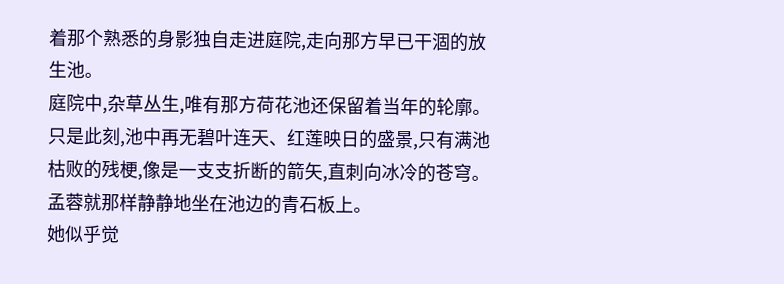着那个熟悉的身影独自走进庭院,走向那方早已干涸的放生池。
庭院中,杂草丛生,唯有那方荷花池还保留着当年的轮廓。
只是此刻,池中再无碧叶连天、红莲映日的盛景,只有满池枯败的残梗,像是一支支折断的箭矢,直刺向冰冷的苍穹。
孟蓉就那样静静地坐在池边的青石板上。
她似乎觉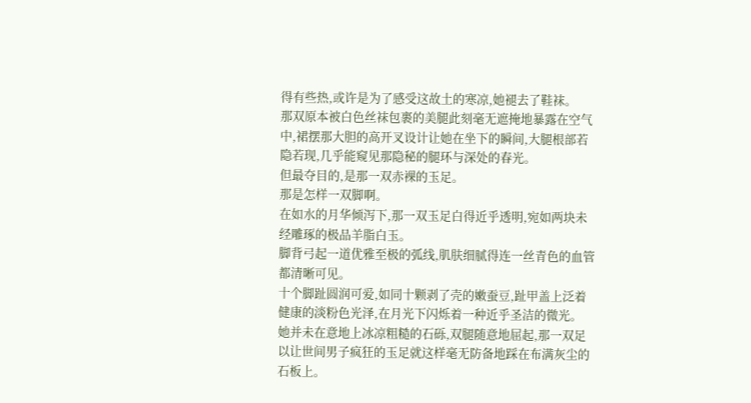得有些热,或许是为了感受这故土的寒凉,她褪去了鞋袜。
那双原本被白色丝袜包裹的美腿此刻毫无遮掩地暴露在空气中,裙摆那大胆的高开叉设计让她在坐下的瞬间,大腿根部若隐若现,几乎能窥见那隐秘的腿环与深处的春光。
但最夺目的,是那一双赤裸的玉足。
那是怎样一双脚啊。
在如水的月华倾泻下,那一双玉足白得近乎透明,宛如两块未经雕琢的极品羊脂白玉。
脚背弓起一道优雅至极的弧线,肌肤细腻得连一丝青色的血管都清晰可见。
十个脚趾圆润可爱,如同十颗剥了壳的嫩蚕豆,趾甲盖上泛着健康的淡粉色光泽,在月光下闪烁着一种近乎圣洁的微光。
她并未在意地上冰凉粗糙的石砾,双腿随意地屈起,那一双足以让世间男子疯狂的玉足就这样毫无防备地踩在布满灰尘的石板上。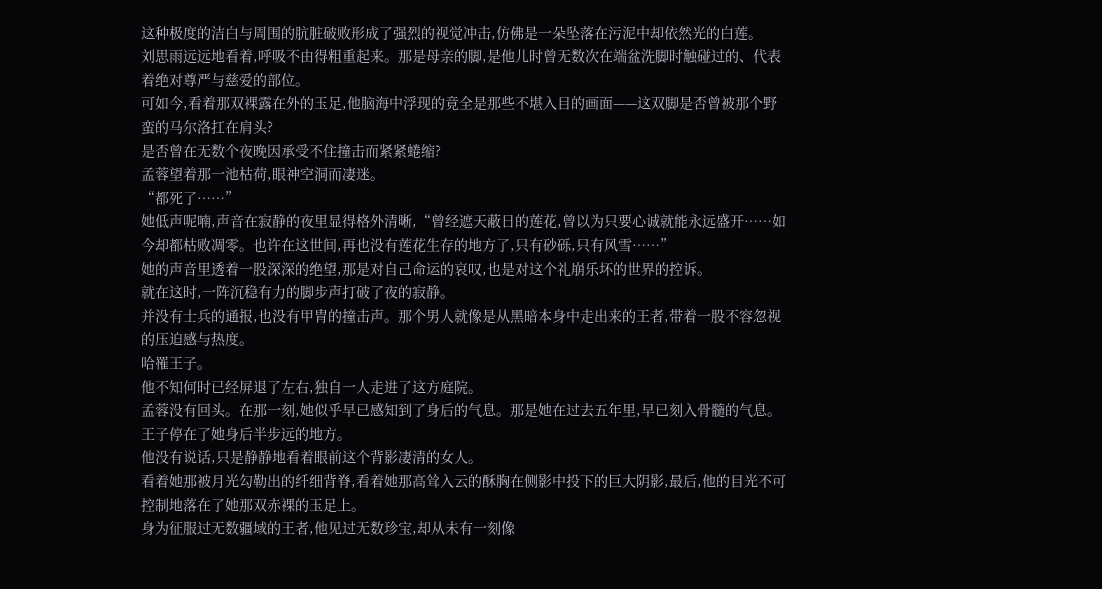这种极度的洁白与周围的肮脏破败形成了强烈的视觉冲击,仿佛是一朵坠落在污泥中却依然光的白莲。
刘思雨远远地看着,呼吸不由得粗重起来。那是母亲的脚,是他儿时曾无数次在端盆洗脚时触碰过的、代表着绝对尊严与慈爱的部位。
可如今,看着那双裸露在外的玉足,他脑海中浮现的竟全是那些不堪入目的画面——这双脚是否曾被那个野蛮的马尔洛扛在肩头?
是否曾在无数个夜晚因承受不住撞击而紧紧蜷缩?
孟蓉望着那一池枯荷,眼神空洞而凄迷。
“都死了……”
她低声呢喃,声音在寂静的夜里显得格外清晰,“曾经遮天蔽日的莲花,曾以为只要心诚就能永远盛开……如今却都枯败凋零。也许在这世间,再也没有莲花生存的地方了,只有砂砾,只有风雪……”
她的声音里透着一股深深的绝望,那是对自己命运的哀叹,也是对这个礼崩乐坏的世界的控诉。
就在这时,一阵沉稳有力的脚步声打破了夜的寂静。
并没有士兵的通报,也没有甲胄的撞击声。那个男人就像是从黑暗本身中走出来的王者,带着一股不容忽视的压迫感与热度。
哈罹王子。
他不知何时已经屏退了左右,独自一人走进了这方庭院。
孟蓉没有回头。在那一刻,她似乎早已感知到了身后的气息。那是她在过去五年里,早已刻入骨髓的气息。
王子停在了她身后半步远的地方。
他没有说话,只是静静地看着眼前这个背影凄清的女人。
看着她那被月光勾勒出的纤细背脊,看着她那高耸入云的酥胸在侧影中投下的巨大阴影,最后,他的目光不可控制地落在了她那双赤裸的玉足上。
身为征服过无数疆域的王者,他见过无数珍宝,却从未有一刻像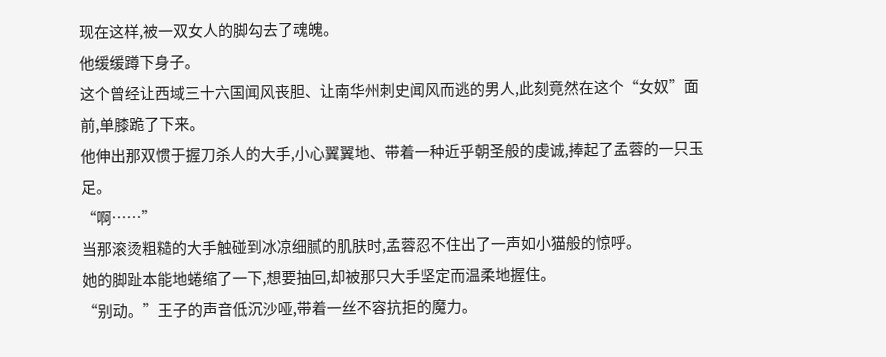现在这样,被一双女人的脚勾去了魂魄。
他缓缓蹲下身子。
这个曾经让西域三十六国闻风丧胆、让南华州刺史闻风而逃的男人,此刻竟然在这个“女奴”面前,单膝跪了下来。
他伸出那双惯于握刀杀人的大手,小心翼翼地、带着一种近乎朝圣般的虔诚,捧起了孟蓉的一只玉足。
“啊……”
当那滚烫粗糙的大手触碰到冰凉细腻的肌肤时,孟蓉忍不住出了一声如小猫般的惊呼。
她的脚趾本能地蜷缩了一下,想要抽回,却被那只大手坚定而温柔地握住。
“别动。”王子的声音低沉沙哑,带着一丝不容抗拒的魔力。